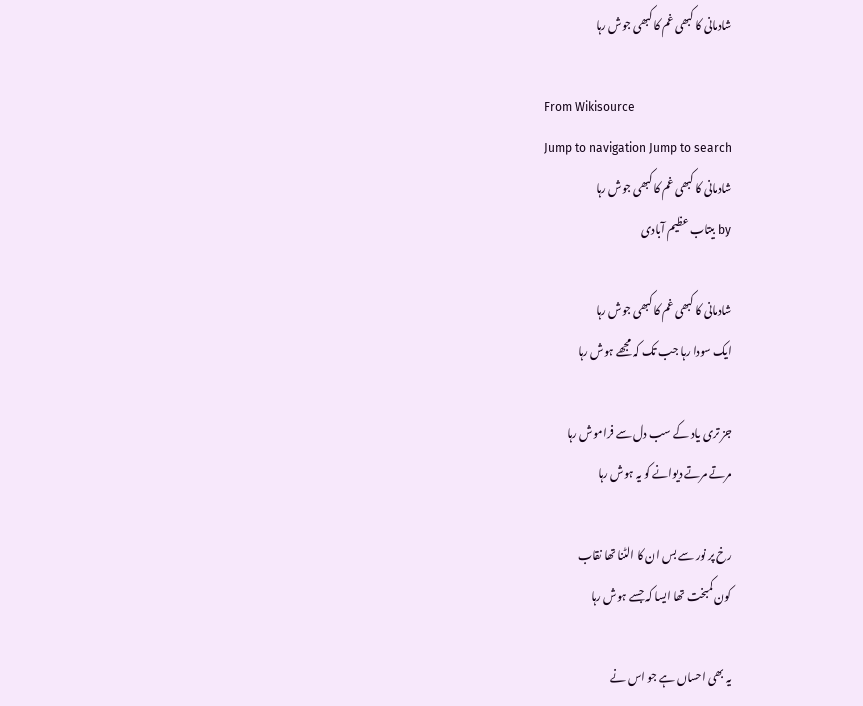شادمانی کا کبھی غم کا کبھی جوش رہا

From Wikisource
Jump to navigation Jump to search
شادمانی کا کبھی غم کا کبھی جوش رہا
by بیتاب عظیم آبادی

شادمانی کا کبھی غم کا کبھی جوش رہا
ایک سودا رہا جب تک کہ مجھے ہوش رہا

جز تری یاد کے سب دل سے فراموش رہا
مرتے مرتے دیوانے کو یہ ہوش رہا

رخ پر نور سے بس ان کا الٹنا تھا نقاب
کون کمبخت تھا ایسا کہ جسے ہوش رہا

یہ بھی احساں ہے جو اس نے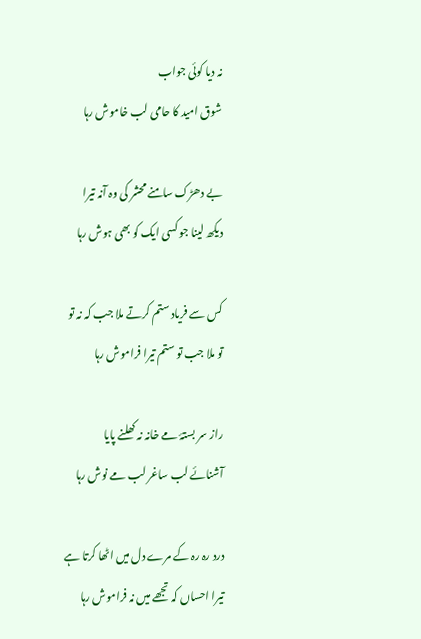نہ دیا کوئی جواب
شوق امید کا حامی لب خاموش رہا

بے دھڑک سامنے محشر کی وہ آنہ تیرا
دیکھ لینا جو کسی ایک کو بھی ہوش رہا

کس سے فریاد ستم کرتے ملا جب کہ نہ تو
تو ملا جب تو ستم تیرا فراموش رہا

راز سر بستۂ مے خانہ نہ کھلنے پایا
آشنائے لب ساغر لب مے نوش رہا

درد رہ رہ کے مرے دل میں اٹھا کرتا ہے
تیرا احساں کہ تجھے میں نہ فراموش رہا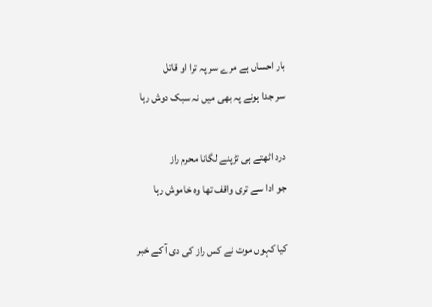بار احساں ہے مرے سر پہ ترا او قاتل
سر جدا ہونے پہ بھی میں نہ سبک دوش رہا

درد اٹھتے ہی تڑپنے لگانا محرم راز
جو ادا سے تری واقف تھا وہ خاموش رہا

کیا کہوں موت نے کس راز کی دی آ کے خبر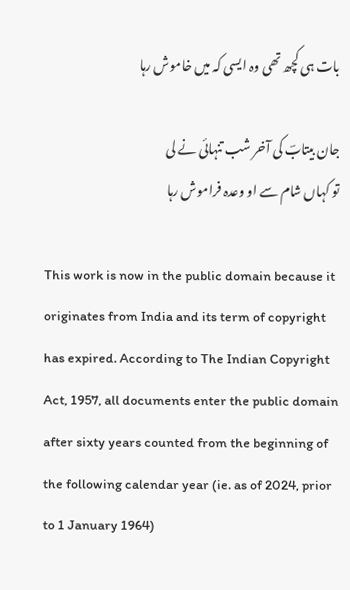بات ہی کچھ تھی وہ ایسی کہ میں خاموش رہا

جان بیتابؔ کی آخر شب تنہائی نے لی
تو کہاں شام سے او وعدہ فراموش رہا

This work is now in the public domain because it originates from India and its term of copyright has expired. According to The Indian Copyright Act, 1957, all documents enter the public domain after sixty years counted from the beginning of the following calendar year (ie. as of 2024, prior to 1 January 1964)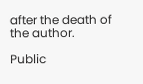after the death of the author.

Public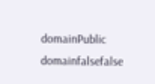domainPublic domainfalsefalse